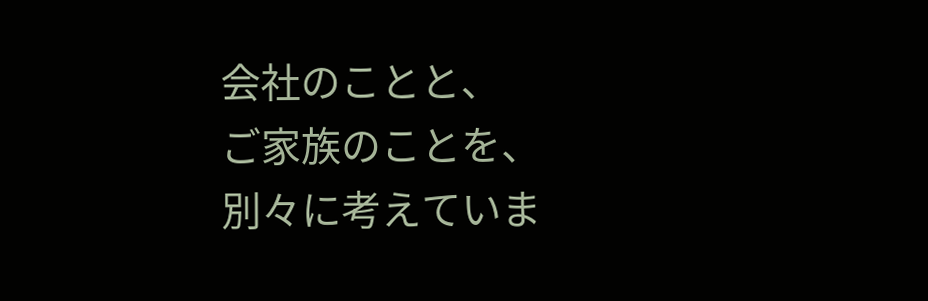会社のことと、
ご家族のことを、
別々に考えていま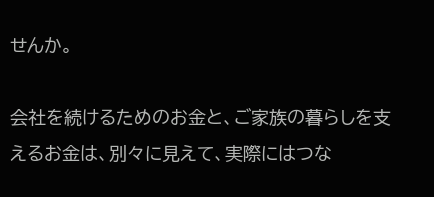せんか。

会社を続けるためのお金と、ご家族の暮らしを支えるお金は、別々に見えて、実際にはつな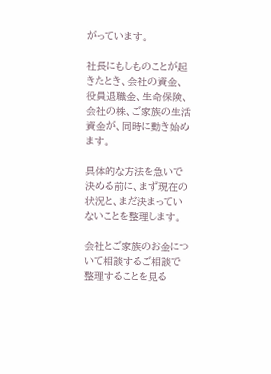がっています。

社長にもしものことが起きたとき、会社の資金、役員退職金、生命保険、会社の株、ご家族の生活資金が、同時に動き始めます。

具体的な方法を急いで決める前に、まず現在の状況と、まだ決まっていないことを整理します。

会社とご家族のお金について相談するご相談で整理することを見る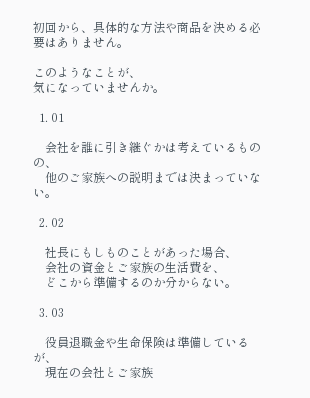初回から、具体的な方法や商品を決める必要はありません。

このようなことが、
気になっていませんか。

  1. 01

    会社を誰に引き継ぐかは考えているものの、
    他のご家族への説明までは決まっていない。

  2. 02

    社長にもしものことがあった場合、
    会社の資金とご家族の生活費を、
    どこから準備するのか分からない。

  3. 03

    役員退職金や生命保険は準備しているが、
    現在の会社とご家族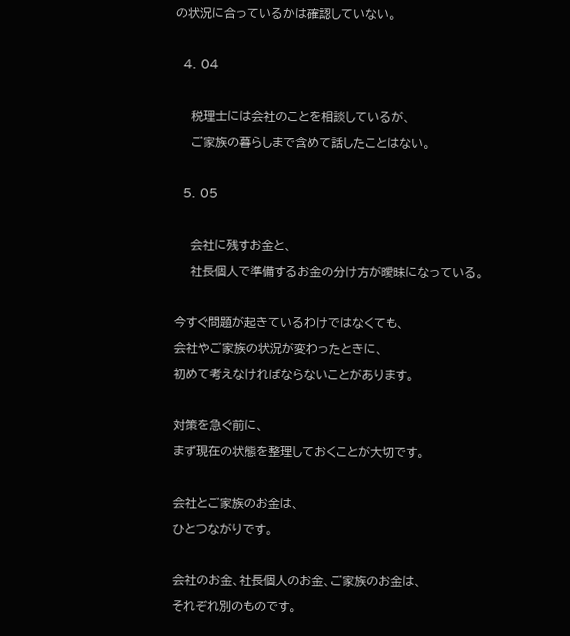の状況に合っているかは確認していない。

  4. 04

    税理士には会社のことを相談しているが、
    ご家族の暮らしまで含めて話したことはない。

  5. 05

    会社に残すお金と、
    社長個人で準備するお金の分け方が曖昧になっている。

今すぐ問題が起きているわけではなくても、
会社やご家族の状況が変わったときに、
初めて考えなければならないことがあります。

対策を急ぐ前に、
まず現在の状態を整理しておくことが大切です。

会社とご家族のお金は、
ひとつながりです。

会社のお金、社長個人のお金、ご家族のお金は、
それぞれ別のものです。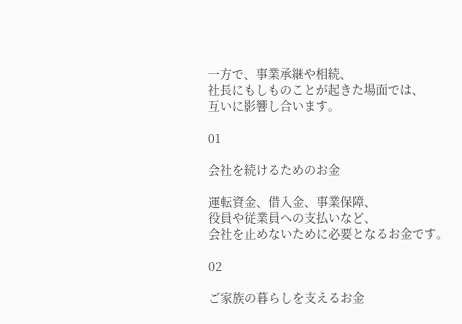一方で、事業承継や相続、
社長にもしものことが起きた場面では、
互いに影響し合います。

01

会社を続けるためのお金

運転資金、借入金、事業保障、
役員や従業員への支払いなど、
会社を止めないために必要となるお金です。

02

ご家族の暮らしを支えるお金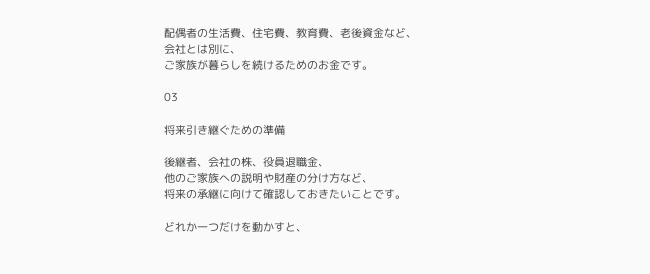配偶者の生活費、住宅費、教育費、老後資金など、
会社とは別に、
ご家族が暮らしを続けるためのお金です。

03

将来引き継ぐための準備

後継者、会社の株、役員退職金、
他のご家族への説明や財産の分け方など、
将来の承継に向けて確認しておきたいことです。

どれか一つだけを動かすと、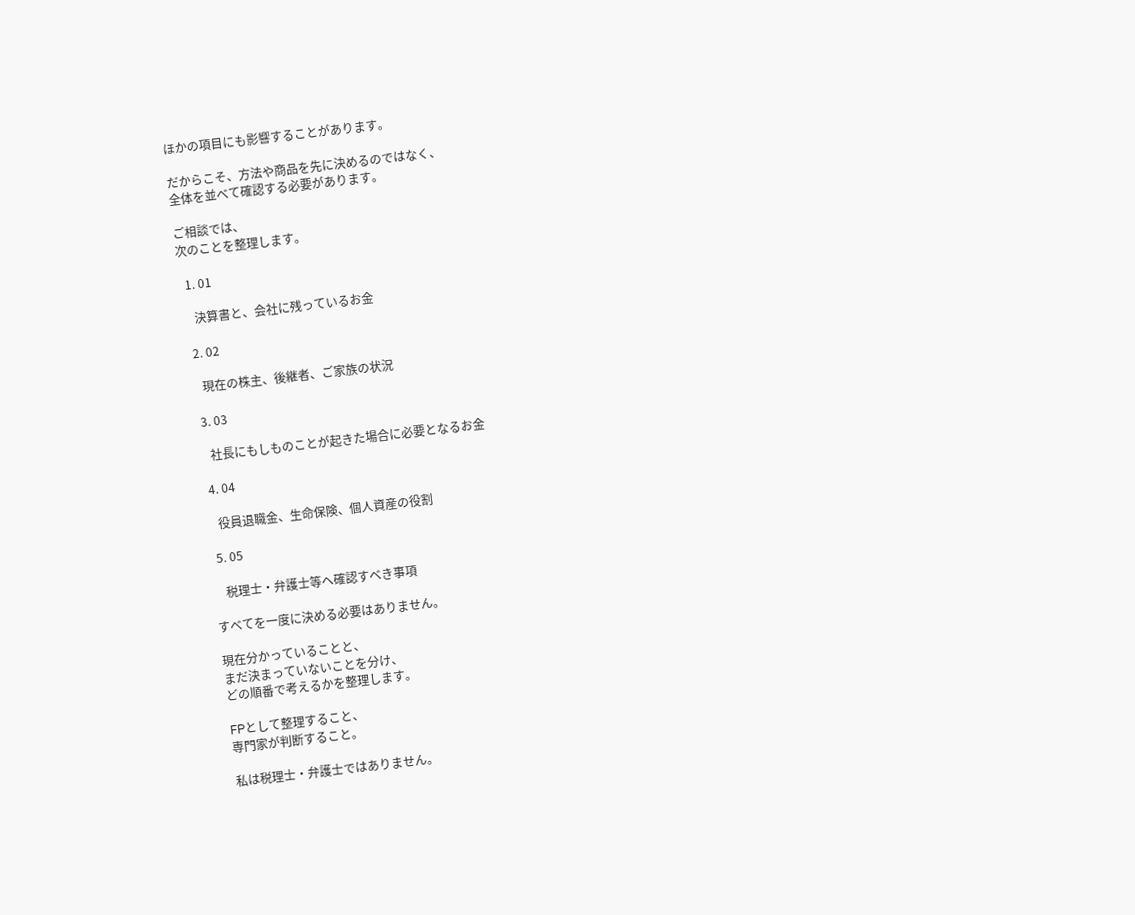ほかの項目にも影響することがあります。

だからこそ、方法や商品を先に決めるのではなく、
全体を並べて確認する必要があります。

ご相談では、
次のことを整理します。

  1. 01

    決算書と、会社に残っているお金

  2. 02

    現在の株主、後継者、ご家族の状況

  3. 03

    社長にもしものことが起きた場合に必要となるお金

  4. 04

    役員退職金、生命保険、個人資産の役割

  5. 05

    税理士・弁護士等へ確認すべき事項

すべてを一度に決める必要はありません。

現在分かっていることと、
まだ決まっていないことを分け、
どの順番で考えるかを整理します。

FPとして整理すること、
専門家が判断すること。

私は税理士・弁護士ではありません。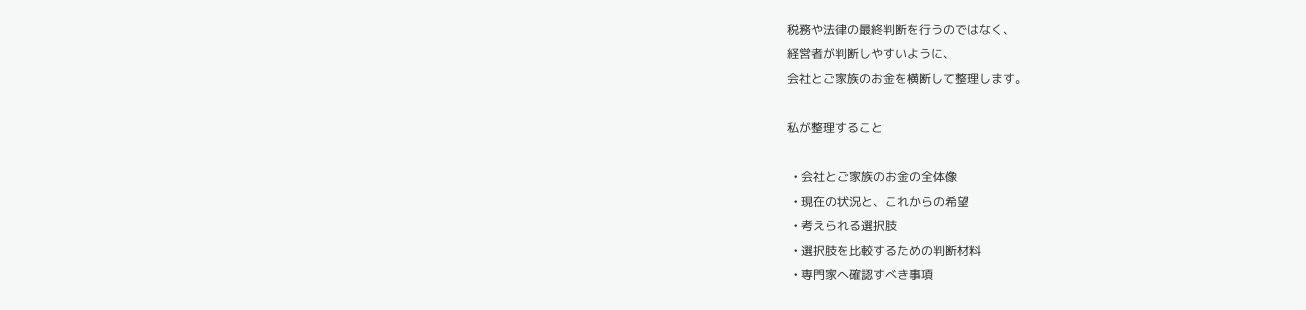税務や法律の最終判断を行うのではなく、
経営者が判断しやすいように、
会社とご家族のお金を横断して整理します。

私が整理すること

  • 会社とご家族のお金の全体像
  • 現在の状況と、これからの希望
  • 考えられる選択肢
  • 選択肢を比較するための判断材料
  • 専門家へ確認すべき事項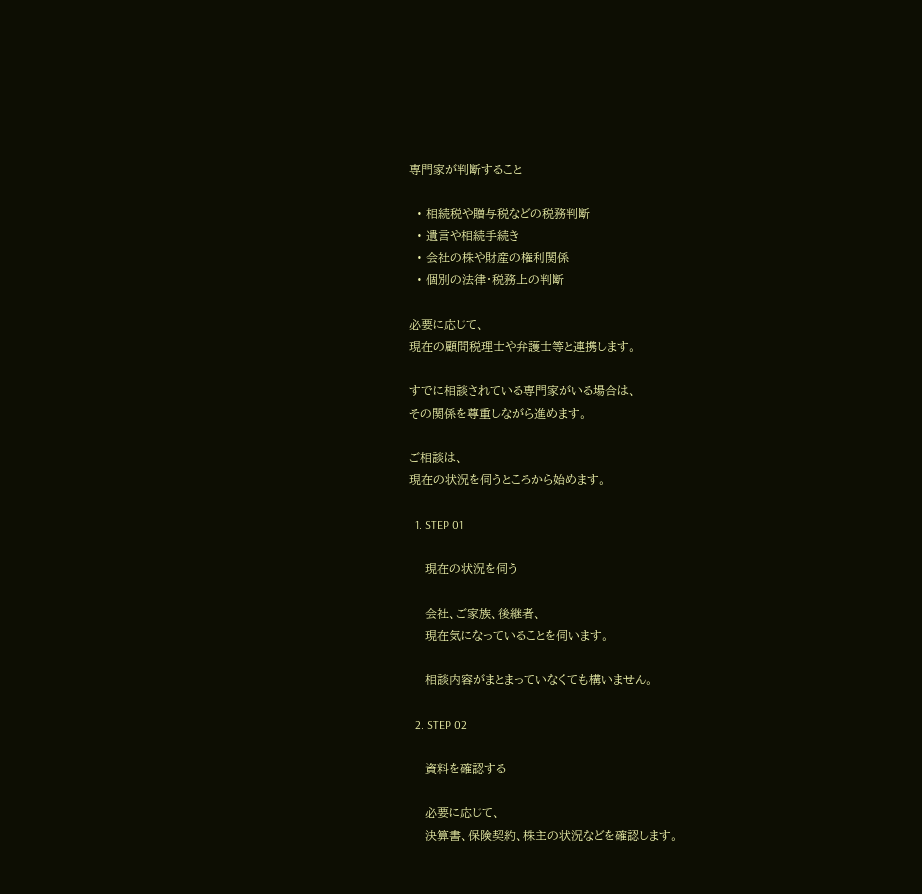専門家が判断すること

  • 相続税や贈与税などの税務判断
  • 遺言や相続手続き
  • 会社の株や財産の権利関係
  • 個別の法律・税務上の判断

必要に応じて、
現在の顧問税理士や弁護士等と連携します。

すでに相談されている専門家がいる場合は、
その関係を尊重しながら進めます。

ご相談は、
現在の状況を伺うところから始めます。

  1. STEP 01

    現在の状況を伺う

    会社、ご家族、後継者、
    現在気になっていることを伺います。

    相談内容がまとまっていなくても構いません。

  2. STEP 02

    資料を確認する

    必要に応じて、
    決算書、保険契約、株主の状況などを確認します。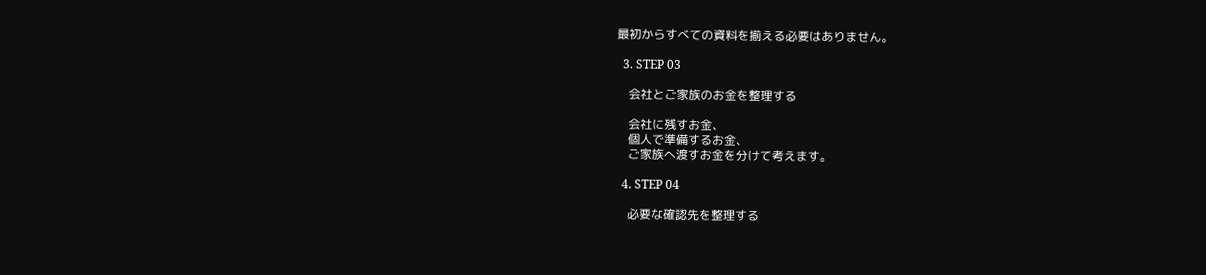最初からすべての資料を揃える必要はありません。

  3. STEP 03

    会社とご家族のお金を整理する

    会社に残すお金、
    個人で準備するお金、
    ご家族へ渡すお金を分けて考えます。

  4. STEP 04

    必要な確認先を整理する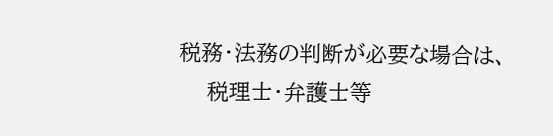税務・法務の判断が必要な場合は、
    税理士・弁護士等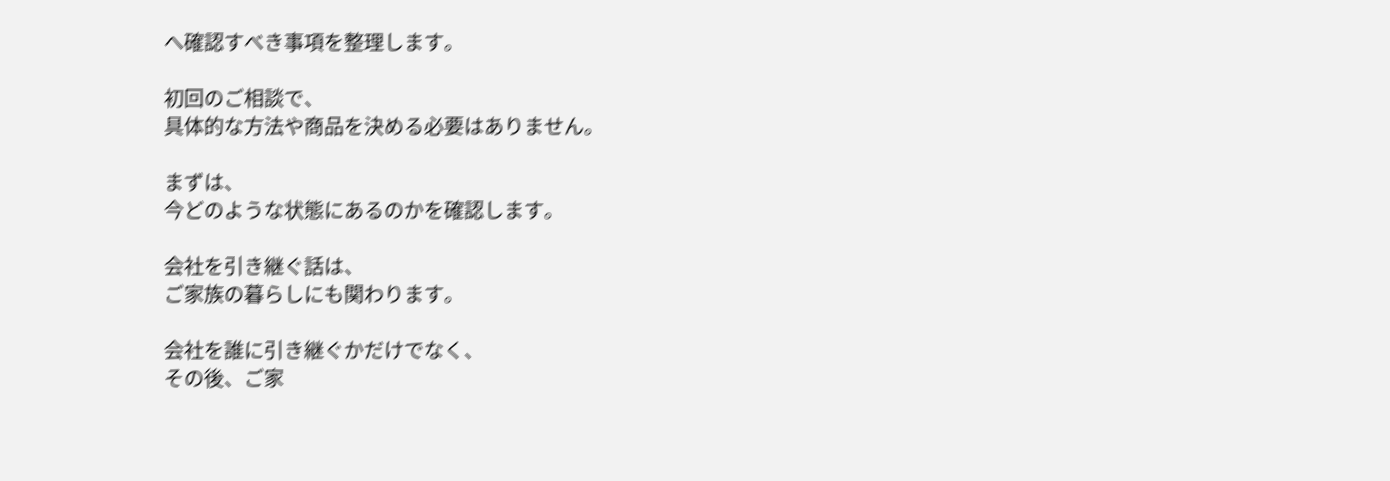へ確認すべき事項を整理します。

初回のご相談で、
具体的な方法や商品を決める必要はありません。

まずは、
今どのような状態にあるのかを確認します。

会社を引き継ぐ話は、
ご家族の暮らしにも関わります。

会社を誰に引き継ぐかだけでなく、
その後、ご家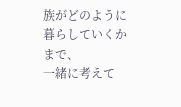族がどのように暮らしていくかまで、
一緒に考えて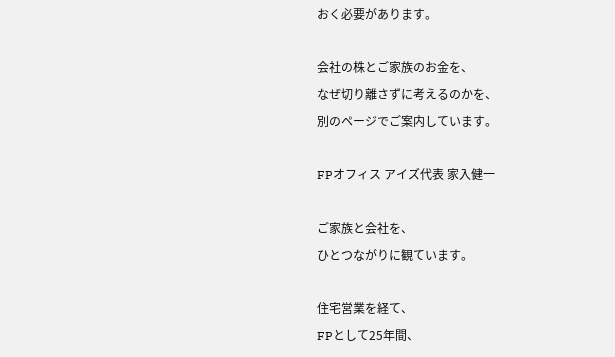おく必要があります。

会社の株とご家族のお金を、
なぜ切り離さずに考えるのかを、
別のページでご案内しています。

FPオフィス アイズ代表 家入健一

ご家族と会社を、
ひとつながりに観ています。

住宅営業を経て、
FPとして25年間、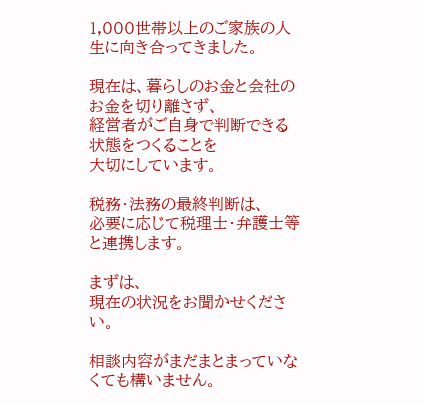1,000世帯以上のご家族の人生に向き合ってきました。

現在は、暮らしのお金と会社のお金を切り離さず、
経営者がご自身で判断できる状態をつくることを
大切にしています。

税務・法務の最終判断は、
必要に応じて税理士・弁護士等と連携します。

まずは、
現在の状況をお聞かせください。

相談内容がまだまとまっていなくても構いません。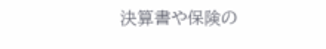決算書や保険の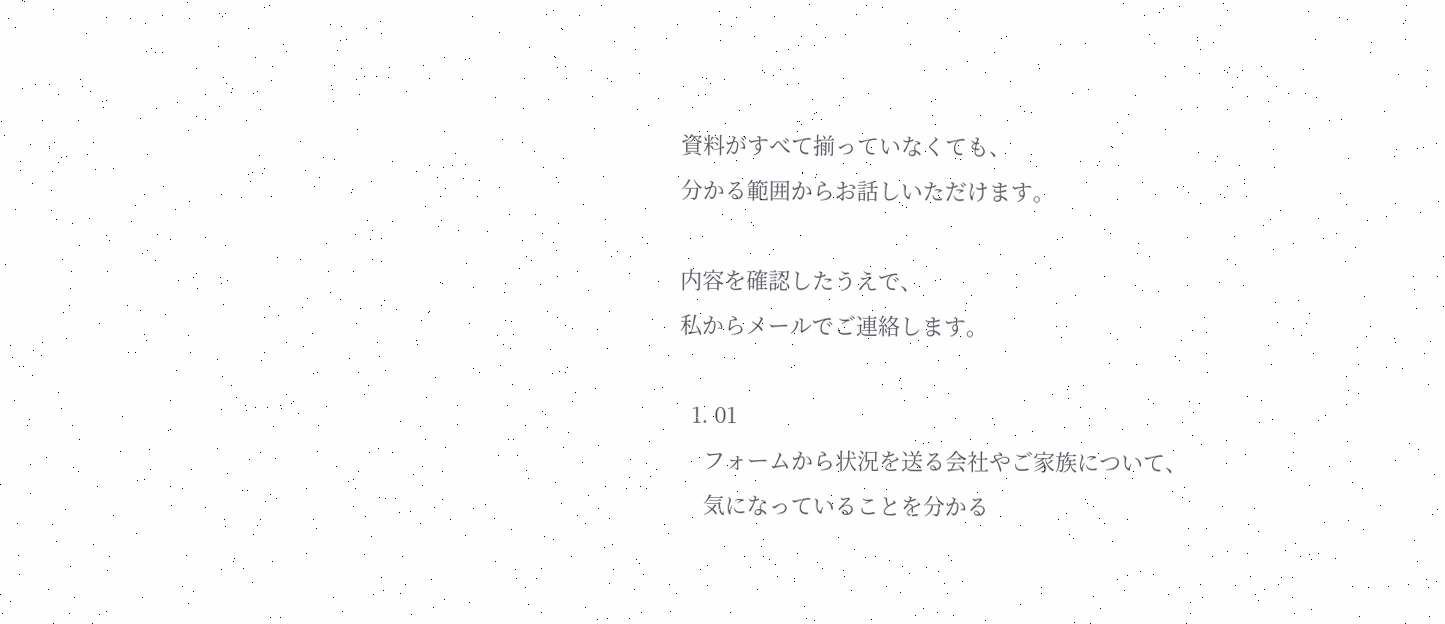資料がすべて揃っていなくても、
分かる範囲からお話しいただけます。

内容を確認したうえで、
私からメールでご連絡します。

  1. 01
    フォームから状況を送る会社やご家族について、
    気になっていることを分かる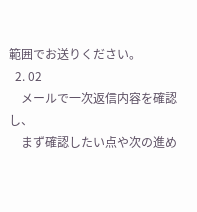範囲でお送りください。
  2. 02
    メールで一次返信内容を確認し、
    まず確認したい点や次の進め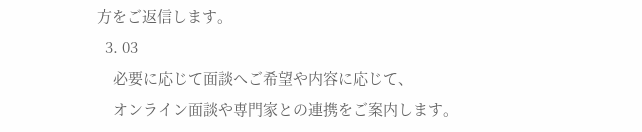方をご返信します。
  3. 03
    必要に応じて面談へご希望や内容に応じて、
    オンライン面談や専門家との連携をご案内します。